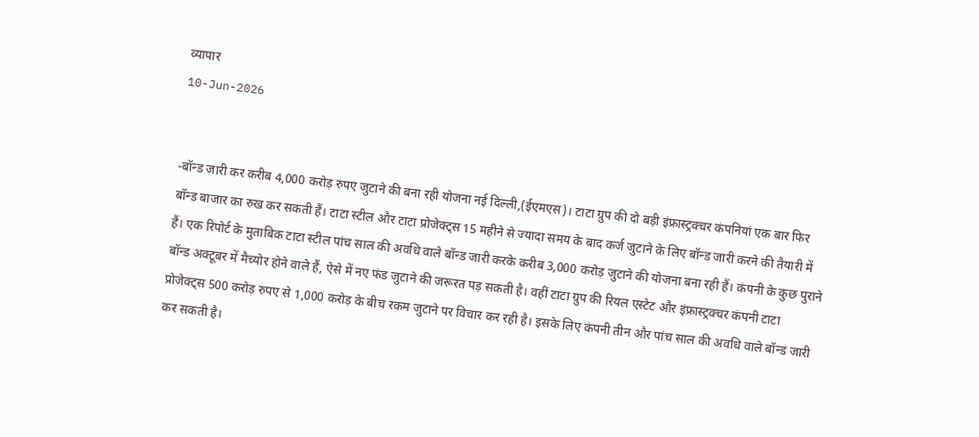व्यापार
10-Jun-2026


-बॉन्ड जारी कर करीब 4,000 करोड़ रुपए जुटाने की बना रही योजना नई दिल्ली,(ईएमएस)। टाटा ग्रुप की दो बड़ी इंफ्रास्ट्रक्चर कंपनियां एक बार फिर बॉन्ड बाजार का रुख कर सकती हैं। टाटा स्टील और टाटा प्रोजेक्ट्स 15 महीने से ज्यादा समय के बाद कर्ज जुटाने के लिए बॉन्ड जारी करने की तैयारी में हैं। एक रिपोर्ट के मुताबिक टाटा स्टील पांच साल की अवधि वाले बॉन्ड जारी करके करीब 3,000 करोड़ जुटाने की योजना बना रही हैं। कंपनी के कुछ पुराने बॉन्ड अक्टूबर में मैच्योर होने वाले हैं, ऐसे में नए फंड जुटाने की जरूरत पड़ सकती है। वहीं टाटा ग्रुप की रियल एस्टेट और इंफ्रास्ट्रक्चर कंपनी टाटा प्रोजेक्ट्स 500 करोड़ रुपए से 1,000 करोड़ के बीच रकम जुटाने पर विचार कर रही है। इसके लिए कंपनी तीन और पांच साल की अवधि वाले बॉन्ड जारी कर सकती है।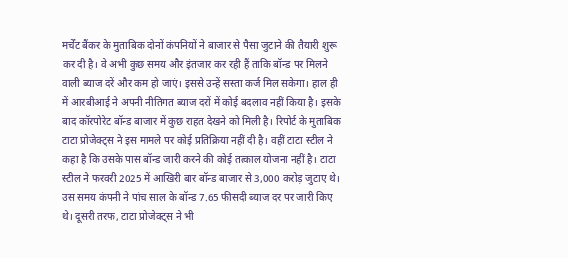मर्चेंट बैंकर के मुताबिक दोनों कंपनियों ने बाजार से पैसा जुटाने की तैयारी शुरू कर दी है। वे अभी कुछ समय और इंतजार कर रही हैं ताकि बॉन्ड पर मिलने वाली ब्याज दरें और कम हो जाएं। इससे उन्हें सस्ता कर्ज मिल सकेगा। हाल ही में आरबीआई ने अपनी नीतिगत ब्याज दरों में कोई बदलाव नहीं किया है। इसके बाद कॉरपोरेट बॉन्ड बाजार में कुछ राहत देखने को मिली है। रिपोर्ट के मुताबिक टाटा प्रोजेक्ट्स ने इस मामले पर कोई प्रतिक्रिया नहीं दी है। वहीं टाटा स्टील ने कहा है कि उसके पास बॉन्ड जारी करने की कोई तत्काल योजना नहीं है। टाटा स्टील ने फरवरी 2025 में आखिरी बार बॉन्ड बाजार से 3,000 करोड़ जुटाए थे। उस समय कंपनी ने पांच साल के बॉन्ड 7.65 फीसदी ब्याज दर पर जारी किए थे। दूसरी तरफ, टाटा प्रोजेक्ट्स ने भी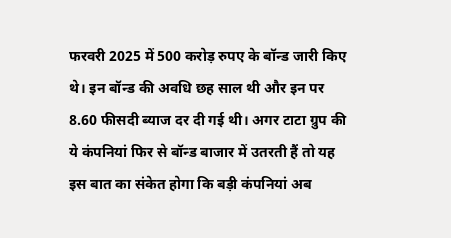फरवरी 2025 में 500 करोड़ रुपए के बॉन्ड जारी किए थे। इन बॉन्ड की अवधि छह साल थी और इन पर 8.60 फीसदी ब्याज दर दी गई थी। अगर टाटा ग्रुप की ये कंपनियां फिर से बॉन्ड बाजार में उतरती हैं तो यह इस बात का संकेत होगा कि बड़ी कंपनियां अब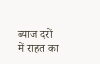ब्याज दरों में राहत का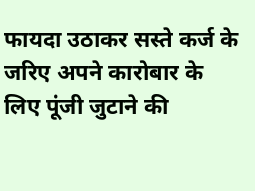फायदा उठाकर सस्ते कर्ज के जरिए अपने कारोबार के लिए पूंजी जुटाने की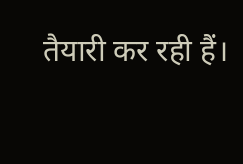तैयारी कर रही हैं।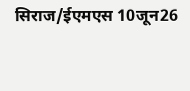सिराज/ईएमएस 10जून26